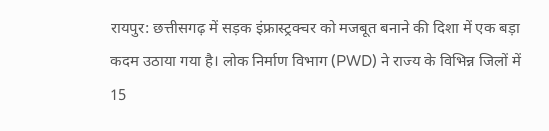रायपुर: छत्तीसगढ़ में सड़क इंफ्रास्ट्रक्चर को मजबूत बनाने की दिशा में एक बड़ा कदम उठाया गया है। लोक निर्माण विभाग (PWD) ने राज्य के विभिन्न जिलों में 15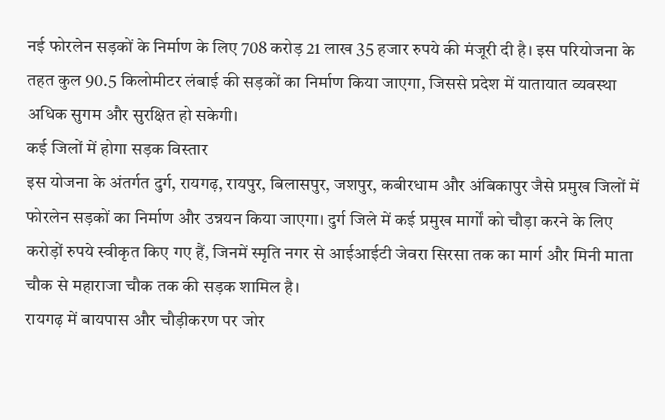नई फोरलेन सड़कों के निर्माण के लिए 708 करोड़ 21 लाख 35 हजार रुपये की मंजूरी दी है। इस परियोजना के तहत कुल 90.5 किलोमीटर लंबाई की सड़कों का निर्माण किया जाएगा, जिससे प्रदेश में यातायात व्यवस्था अधिक सुगम और सुरक्षित हो सकेगी।
कई जिलों में होगा सड़क विस्तार
इस योजना के अंतर्गत दुर्ग, रायगढ़, रायपुर, बिलासपुर, जशपुर, कबीरधाम और अंबिकापुर जैसे प्रमुख जिलों में फोरलेन सड़कों का निर्माण और उन्नयन किया जाएगा। दुर्ग जिले में कई प्रमुख मार्गों को चौड़ा करने के लिए करोड़ों रुपये स्वीकृत किए गए हैं, जिनमें स्मृति नगर से आईआईटी जेवरा सिरसा तक का मार्ग और मिनी माता चौक से महाराजा चौक तक की सड़क शामिल है।
रायगढ़ में बायपास और चौड़ीकरण पर जोर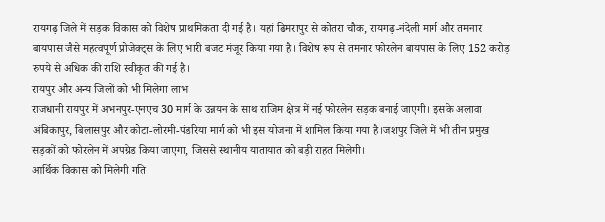रायगढ़ जिले में सड़क विकास को विशेष प्राथमिकता दी गई है। यहां ढिमरापुर से कोतरा चौक, रायगढ़-नंदेली मार्ग और तमनार बायपास जैसे महत्वपूर्ण प्रोजेक्ट्स के लिए भारी बजट मंजूर किया गया है। विशेष रूप से तमनार फोरलेन बायपास के लिए 152 करोड़ रुपये से अधिक की राशि स्वीकृत की गई है।
रायपुर और अन्य जिलों को भी मिलेगा लाभ
राजधानी रायपुर में अभनपुर-एनएच 30 मार्ग के उन्नयन के साथ राजिम क्षेत्र में नई फोरलेन सड़क बनाई जाएगी। इसके अलावा अंबिकापुर, बिलासपुर और कोटा-लोरमी-पंडरिया मार्ग को भी इस योजना में शामिल किया गया है।जशपुर जिले में भी तीन प्रमुख सड़कों को फोरलेन में अपग्रेड किया जाएगा, जिससे स्थानीय यातायात को बड़ी राहत मिलेगी।
आर्थिक विकास को मिलेगी गति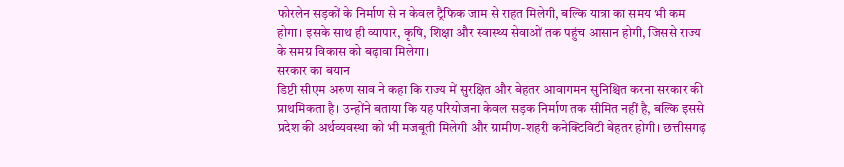फोरलेन सड़कों के निर्माण से न केवल ट्रैफिक जाम से राहत मिलेगी, बल्कि यात्रा का समय भी कम होगा। इसके साथ ही व्यापार, कृषि, शिक्षा और स्वास्थ्य सेवाओं तक पहुंच आसान होगी, जिससे राज्य के समग्र विकास को बढ़ावा मिलेगा।
सरकार का बयान
डिप्टी सीएम अरुण साव ने कहा कि राज्य में सुरक्षित और बेहतर आवागमन सुनिश्चित करना सरकार की प्राथमिकता है। उन्होंने बताया कि यह परियोजना केवल सड़क निर्माण तक सीमित नहीं है, बल्कि इससे प्रदेश की अर्थव्यवस्था को भी मजबूती मिलेगी और ग्रामीण-शहरी कनेक्टिविटी बेहतर होगी। छत्तीसगढ़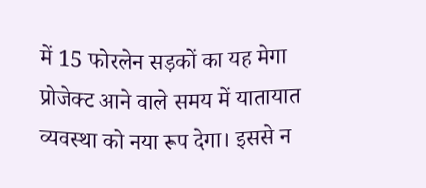में 15 फोरलेन सड़कों का यह मेगा प्रोजेक्ट आने वाले समय में यातायात व्यवस्था को नया रूप देगा। इससे न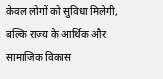केवल लोगों को सुविधा मिलेगी, बल्कि राज्य के आर्थिक और सामाजिक विकास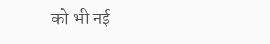को भी नई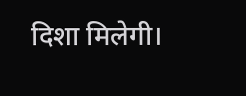दिशा मिलेगी।